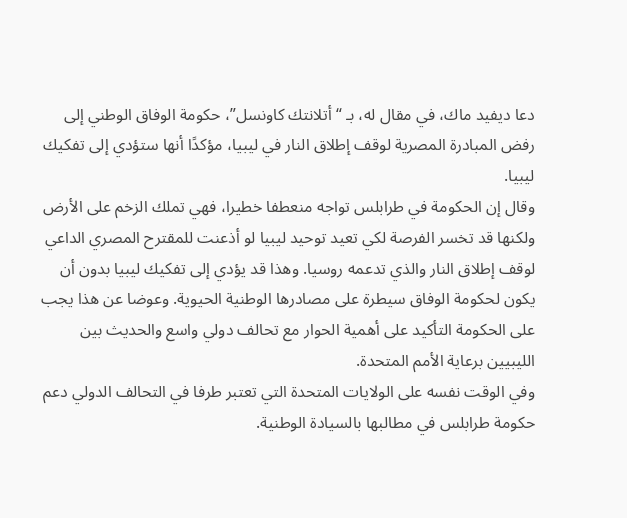دعا ديفيد ماك، في مقال له، بـ “أتلانتك كاونسل”، حكومة الوفاق الوطني إلى رفض المبادرة المصرية لوقف إطلاق النار في ليبيا، مؤكدًا أنها ستؤدي إلى تفكيك ليبيا.
وقال إن الحكومة في طرابلس تواجه منعطفا خطيرا، فهي تملك الزخم على الأرض ولكنها قد تخسر الفرصة لكي تعيد توحيد ليبيا لو أذعنت للمقترح المصري الداعي لوقف إطلاق النار والذي تدعمه روسيا. وهذا قد يؤدي إلى تفكيك ليبيا بدون أن يكون لحكومة الوفاق سيطرة على مصادرها الوطنية الحيوية. وعوضا عن هذا يجب على الحكومة التأكيد على أهمية الحوار مع تحالف دولي واسع والحديث بين الليبيين برعاية الأمم المتحدة.
وفي الوقت نفسه على الولايات المتحدة التي تعتبر طرفا في التحالف الدولي دعم حكومة طرابلس في مطالبها بالسيادة الوطنية.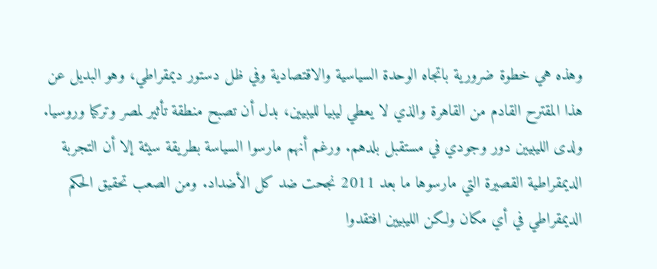وهذه هي خطوة ضرورية باتجاه الوحدة السياسية والاقتصادية وفي ظل دستور ديمقراطي، وهو البديل عن هذا المقترح القادم من القاهرة والذي لا يعطي ليبيا لليبيين، بدل أن تصبح منطقة تأثير لمصر وتركيا وروسيا.
ولدى الليبيين دور وجودي في مستقبل بلدهم. ورغم أنهم مارسوا السياسة بطريقة سيئة إلا أن التجربة الديمقراطية القصيرة التي مارسوها ما بعد 2011 نجحت ضد كل الأضداد. ومن الصعب تحقيق الحكم الديمقراطي في أي مكان ولكن الليبيين افتقدوا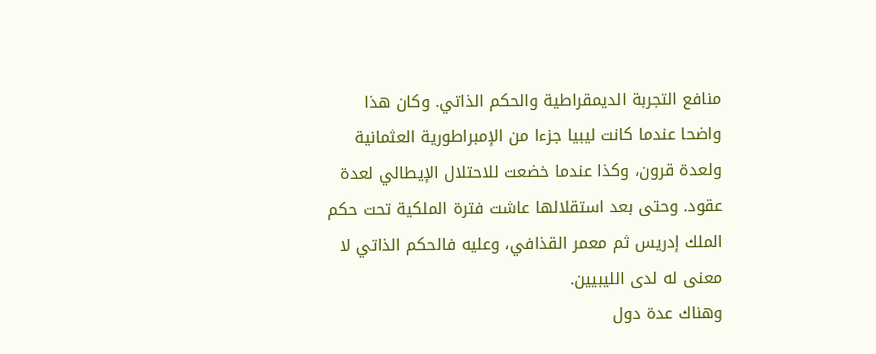منافع التجربة الديمقراطية والحكم الذاتي. وكان هذا واضحا عندما كانت ليبيا جزءا من الإمبراطورية العثمانية ولعدة قرون، وكذا عندما خضعت للاحتلال الإيطالي لعدة عقود. وحتى بعد استقلالها عاشت فترة الملكية تحت حكم الملك إدريس ثم معمر القذافي، وعليه فالحكم الذاتي لا معنى له لدى الليبيين.
وهناك عدة دول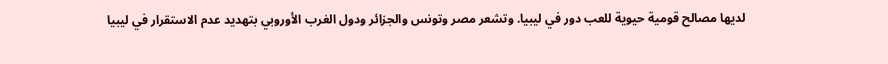لديها مصالح قومية حيوية للعب دور في ليبيا. وتشعر مصر وتونس والجزائر ودول الغرب الأوروبي بتهديد عدم الاستقرار في ليبيا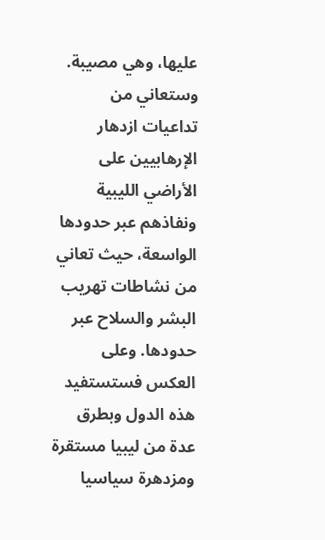عليها، وهي مصيبة. وستعاني من تداعيات ازدهار الإرهابيين على الأراضي الليبية ونفاذهم عبر حدودها الواسعة، حيث تعاني من نشاطات تهريب البشر والسلاح عبر حدودها. وعلى العكس فستستفيد هذه الدول وبطرق عدة من ليبيا مستقرة ومزدهرة سياسيا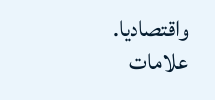واقتصاديا.
علامات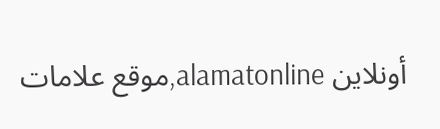أونلاين alamatonline,موقع علامات